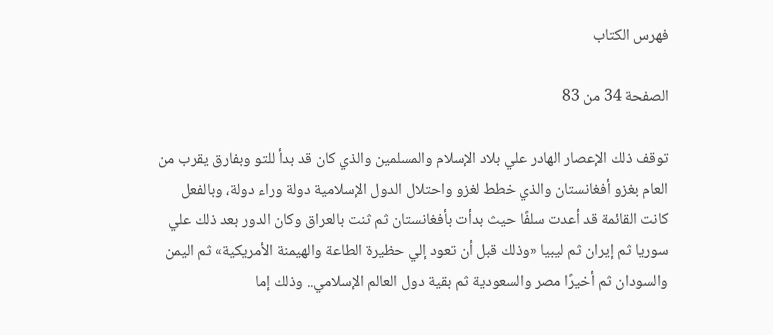فهرس الكتاب

الصفحة 34 من 83

توقف ذلك الإعصار الهادر علي بلاد الإسلام والمسلمين والذي كان قد بدأ للتو وبفارق يقرب من العام بغزو أفغانستان والذي خطط لغزو واحتلال الدول الإسلامية دولة وراء دولة، وبالفعل كانت القائمة قد أعدت سلفًا حيث بدأت بأفغانستان ثم ثنت بالعراق وكان الدور بعد ذلك علي سوريا ثم إيران ثم ليبيا «وذلك قبل أن تعود إلي حظيرة الطاعة والهيمنة الأمريكية» ثم اليمن والسودان ثم أخيرًا مصر والسعودية ثم بقية دول العالم الإسلامي.. وذلك إما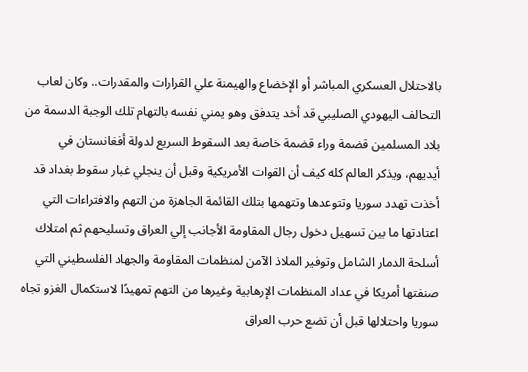بالاحتلال العسكري المباشر أو الإخضاع والهيمنة علي القرارات والمقدرات.. وكان لعاب التحالف اليهودي الصليبي قد أخد يتدفق وهو يمني نفسه بالتهام تلك الوجبة الدسمة من بلاد المسلمين قضمة وراء قضمة خاصة بعد السقوط السريع لدولة أفغانستان في أيديهم، ويذكر العالم كله كيف أن القوات الأمريكية وقبل أن ينجلي غبار سقوط بغداد قد أخذت تهدد سوريا وتتوعدها وتتهمها بتلك القائمة الجاهزة من التهم والافتراءات التي اعتادتها ما بين تسهيل دخول رجال المقاومة الأجانب إلي العراق وتسليحهم ثم امتلاك أسلحة الدمار الشامل وتوفير الملاذ الآمن لمنظمات المقاومة والجهاد الفلسطيني التي صنفتها أمريكا في عداد المنظمات الإرهابية وغيرها من التهم تمهيدًا لاستكمال الغزو تجاه سوريا واحتلالها قبل أن تضع حرب العراق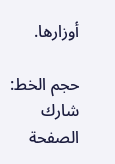أوزارها.

حجم الخط:
شارك الصفحة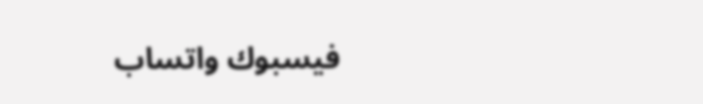فيسبوك واتساب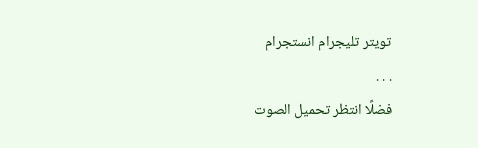تويتر تليجرام انستجرام
. . .
فضلًا انتظر تحميل الصوت